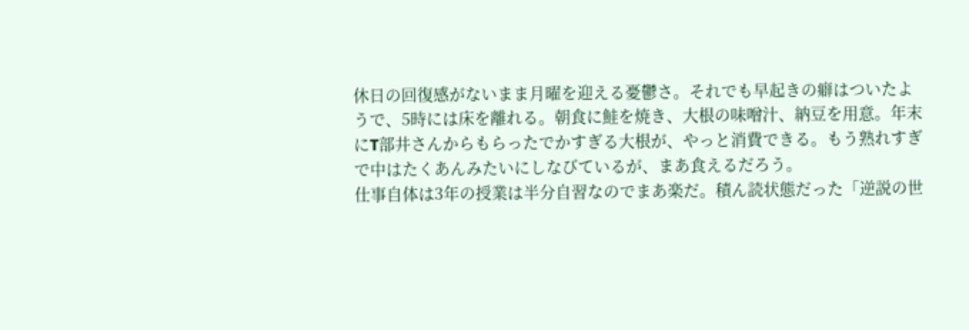休日の回復感がないまま月曜を迎える憂鬱さ。それでも早起きの癖はついたようで、5時には床を離れる。朝食に鮭を焼き、大根の味噌汁、納豆を用意。年末にT部井さんからもらったでかすぎる大根が、やっと消費できる。もう熟れすぎで中はたくあんみたいにしなびているが、まあ食えるだろう。
仕事自体は3年の授業は半分自習なのでまあ楽だ。積ん読状態だった「逆説の世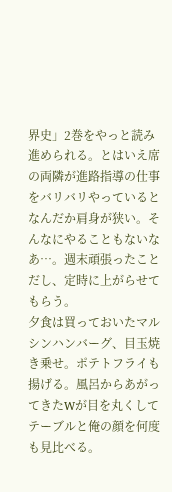界史」2巻をやっと読み進められる。とはいえ席の両隣が進路指導の仕事をバリバリやっているとなんだか肩身が狭い。そんなにやることもないなあ…。週末頑張ったことだし、定時に上がらせてもらう。
夕食は買っておいたマルシンハンバーグ、目玉焼き乗せ。ポテトフライも揚げる。風呂からあがってきたWが目を丸くしてテーブルと俺の顔を何度も見比べる。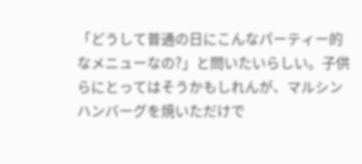「どうして普通の日にこんなパーティー的なメニューなの?」と問いたいらしい。子供らにとってはそうかもしれんが、マルシンハンバーグを焼いただけで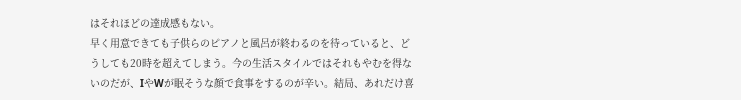はそれほどの達成感もない。
早く用意できても子供らのピアノと風呂が終わるのを待っていると、どうしても20時を超えてしまう。今の生活スタイルではそれもやむを得ないのだが、IやWが眠そうな顔で食事をするのが辛い。結局、あれだけ喜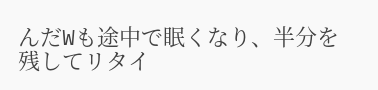んだWも途中で眠くなり、半分を残してリタイ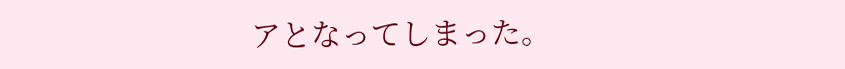アとなってしまった。